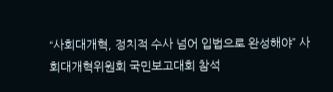“사회대개혁, 정치적 수사 넘어 입법으로 완성해야” 사회대개혁위원회 국민보고대회 참석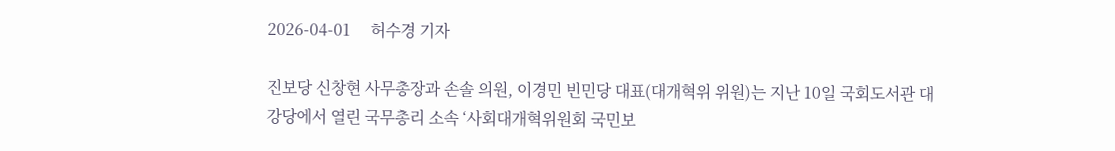2026-04-01     허수경 기자

진보당 신창현 사무총장과 손솔 의원, 이경민 빈민당 대표(대개혁위 위원)는 지난 10일 국회도서관 대강당에서 열린 국무총리 소속 ‘사회대개혁위원회 국민보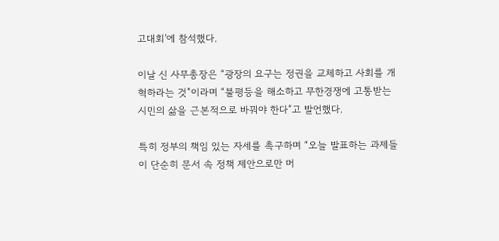고대회’에 참석했다.

이날 신 사무총장은 “광장의 요구는 정권을 교체하고 사회를 개혁하라는 것”이라며 “불평등을 해소하고 무한경쟁에 고통받는 시민의 삶을 근본적으로 바꿔야 한다”고 발언했다.

특히 정부의 책임 있는 자세를 촉구하며 “오늘 발표하는 과제들이 단순히 문서 속 정책 제안으로만 머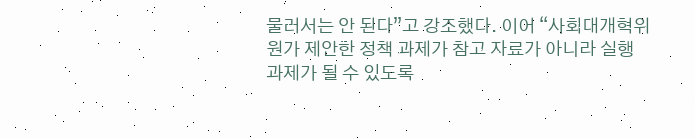물러서는 안 된다”고 강조했다. 이어 “사회대개혁위원가 제안한 정책 과제가 참고 자료가 아니라 실행 과제가 될 수 있도록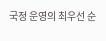국정 운영의 최우선 순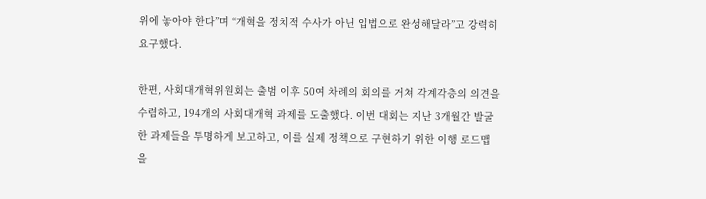위에 놓아야 한다”며 “개혁을 정치적 수사가 아닌 입법으로 완성해달라”고 강력히 요구했다.

한편, 사회대개혁위원회는 출범 이후 50여 차례의 회의를 거쳐 각계각층의 의견을 수렴하고, 194개의 사회대개혁 과제를 도출했다. 이번 대회는 지난 3개월간 발굴한 과제들을 투명하게 보고하고, 이를 실제 정책으로 구현하기 위한 이행 로드맵을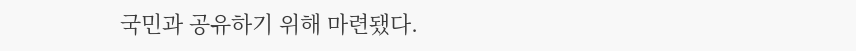국민과 공유하기 위해 마련됐다.